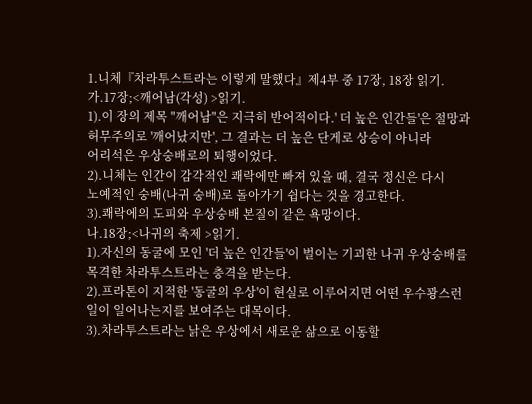1.니체『차라투스트라는 이렇게 말했다』제4부 중 17장, 18장 읽기.
가.17장;<깨어남(각성) >읽기.
1).이 장의 제목 "깨어남"은 지극히 반어적이다.' 더 높은 인간들'은 절망과
허무주의로 '깨어났지만', 그 결과는 더 높은 단게로 상승이 아니라
어리석은 우상숭배로의 퇴행이었다.
2).니체는 인간이 감각적인 쾌락에만 빠져 있을 때, 결국 정신은 다시
노예적인 숭배(나귀 숭배)로 돌아가기 쉽다는 것을 경고한다.
3).쾌락에의 도피와 우상숭배 본질이 같은 욕망이다.
나.18장;<나귀의 축제 >읽기.
1).자신의 동굴에 모인 '더 높은 인간들'이 벌이는 기괴한 나귀 우상숭배를
목격한 차라투스트라는 충격을 받는다.
2).프라톤이 지적한 '동굴의 우상'이 현실로 이루어지면 어떤 우수꽝스런
일이 일어나는지를 보여주는 대목이다.
3).차라투스트라는 낡은 우상에서 새로운 삶으로 이동할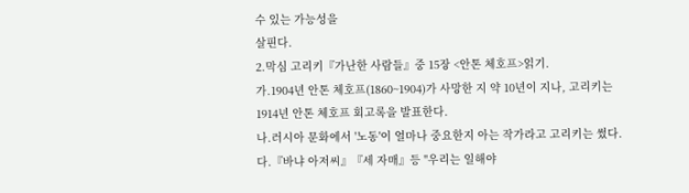수 있는 가능성을
살핀다.
2.막심 고리키『가난한 사람들』중 15장 <안톤 체호프>읽기.
가.1904년 안톤 체호프(1860~1904)가 사망한 지 약 10년이 지나, 고리키는
1914년 안톤 체호프 회고록을 발표한다.
나.러시아 문화에서 '노동'이 얼마나 중요한지 아는 작가라고 고리키는 썼다.
다.『바냐 아저씨』『세 자매』등 "우리는 일해야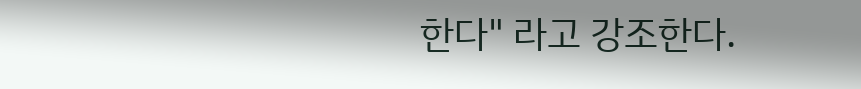한다" 라고 강조한다.